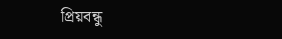প্রিয়বন্ধু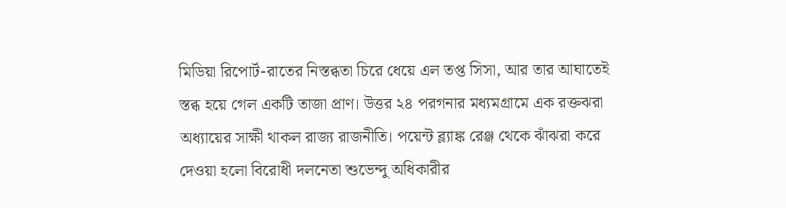মিডিয়া রিপোর্ট-রাতের নিস্তব্ধতা চিরে ধেয়ে এল তপ্ত সিসা, আর তার আঘাতেই স্তব্ধ হয়ে গেল একটি তাজা প্রাণ। উত্তর ২৪ পরগনার মধ্যমগ্রামে এক রক্তঝরা অধ্যায়ের সাক্ষী থাকল রাজ্য রাজনীতি। পয়েন্ট ব্ল্যাঙ্ক রেঞ্জ থেকে ঝাঁঝরা করে দেওয়া হলো বিরোধী দলনেতা শুভেন্দু অধিকারীর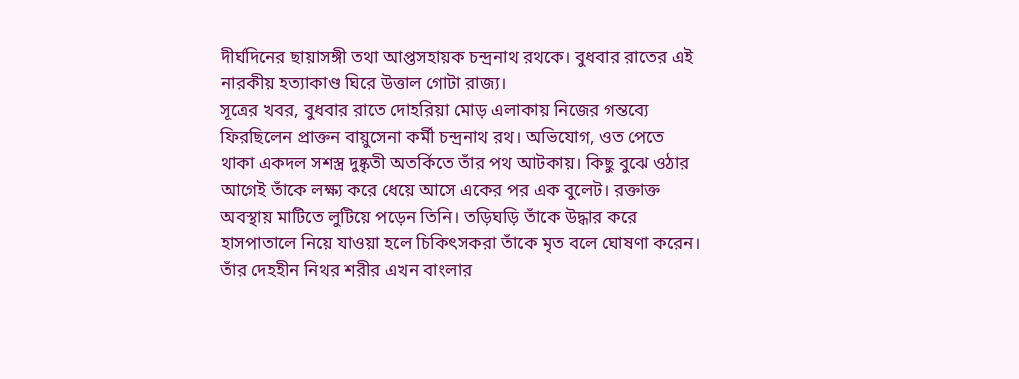দীর্ঘদিনের ছায়াসঙ্গী তথা আপ্তসহায়ক চন্দ্রনাথ রথকে। বুধবার রাতের এই নারকীয় হত্যাকাণ্ড ঘিরে উত্তাল গোটা রাজ্য।
সূত্রের খবর, বুধবার রাতে দোহরিয়া মোড় এলাকায় নিজের গন্তব্যে ফিরছিলেন প্রাক্তন বায়ুসেনা কর্মী চন্দ্রনাথ রথ। অভিযোগ, ওত পেতে থাকা একদল সশস্ত্র দুষ্কৃতী অতর্কিতে তাঁর পথ আটকায়। কিছু বুঝে ওঠার আগেই তাঁকে লক্ষ্য করে ধেয়ে আসে একের পর এক বুলেট। রক্তাক্ত অবস্থায় মাটিতে লুটিয়ে পড়েন তিনি। তড়িঘড়ি তাঁকে উদ্ধার করে হাসপাতালে নিয়ে যাওয়া হলে চিকিৎসকরা তাঁকে মৃত বলে ঘোষণা করেন। তাঁর দেহহীন নিথর শরীর এখন বাংলার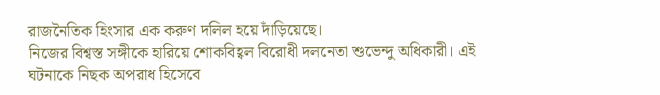রাজনৈতিক হিংসার এক করুণ দলিল হয়ে দাঁড়িয়েছে।
নিজের বিশ্বস্ত সঙ্গীকে হারিয়ে শোকবিহ্বল বিরোধী দলনেতা শুভেন্দু অধিকারী। এই ঘটনাকে নিছক অপরাধ হিসেবে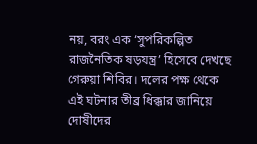নয়, বরং এক ‘সুপরিকল্পিত রাজনৈতিক ষড়যন্ত্র’ হিসেবে দেখছে গেরুয়া শিবির। দলের পক্ষ থেকে এই ঘটনার তীব্র ধিক্কার জানিয়ে দোষীদের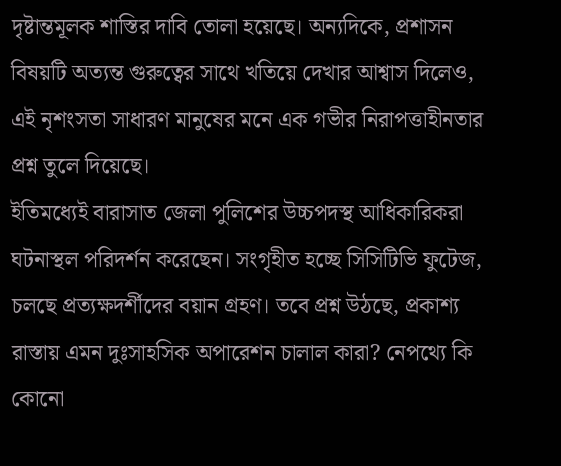দৃষ্টান্তমূলক শাস্তির দাবি তোলা হয়েছে। অন্যদিকে, প্রশাসন বিষয়টি অত্যন্ত গুরুত্বের সাথে খতিয়ে দেখার আশ্বাস দিলেও, এই নৃশংসতা সাধারণ মানুষের মনে এক গভীর নিরাপত্তাহীনতার প্রশ্ন তুলে দিয়েছে।
ইতিমধ্যেই বারাসাত জেলা পুলিশের উচ্চপদস্থ আধিকারিকরা ঘটনাস্থল পরিদর্শন করেছেন। সংগৃহীত হচ্ছে সিসিটিভি ফুটেজ, চলছে প্রত্যক্ষদর্শীদের বয়ান গ্রহণ। তবে প্রশ্ন উঠছে, প্রকাশ্য রাস্তায় এমন দুঃসাহসিক অপারেশন চালাল কারা? নেপথ্যে কি কোনো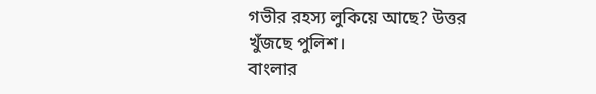গভীর রহস্য লুকিয়ে আছে? উত্তর খুঁজছে পুলিশ।
বাংলার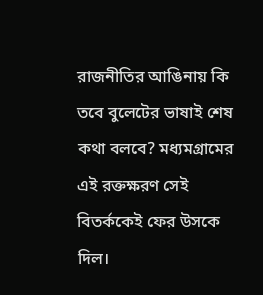রাজনীতির আঙিনায় কি তবে বুলেটের ভাষাই শেষ কথা বলবে? মধ্যমগ্রামের এই রক্তক্ষরণ সেই বিতর্ককেই ফের উসকে দিল।